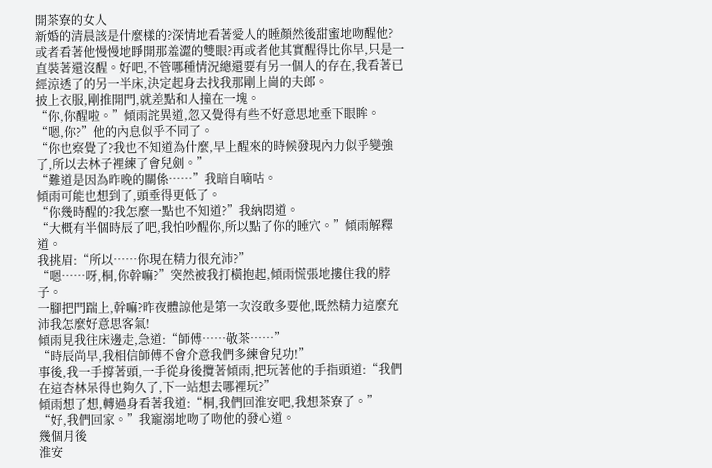開茶寮的女人
新婚的清晨該是什麼樣的?深情地看著愛人的睡顏然後甜蜜地吻醒他?或者看著他慢慢地睜開那羞澀的雙眼?再或者他其實醒得比你早,只是一直裝著還沒醒。好吧,不管哪種情況總還要有另一個人的存在,我看著已經涼透了的另一半床,決定起身去找我那剛上崗的夫郎。
披上衣服,剛推開門,就差點和人撞在一塊。
“你,你醒啦。”傾雨詫異道,忽又覺得有些不好意思地垂下眼眸。
“嗯,你?”他的內息似乎不同了。
“你也察覺了?我也不知道為什麼,早上醒來的時候發現內力似乎變強了,所以去林子裡練了會兒劍。”
“難道是因為昨晚的關係……”我暗自嘀咕。
傾雨可能也想到了,頭垂得更低了。
“你幾時醒的?我怎麼一點也不知道?”我納悶道。
“大概有半個時辰了吧,我怕吵醒你,所以點了你的睡穴。”傾雨解釋道。
我挑眉:“所以……你現在精力很充沛?”
“嗯……呀,桐,你幹嘛?”突然被我打橫抱起,傾雨慌張地摟住我的脖子。
一腳把門踹上,幹嘛?昨夜體諒他是第一次沒敢多要他,既然精力這麼充沛我怎麼好意思客氣!
傾雨見我往床邊走,急道:“師傅……敬茶……”
“時辰尚早,我相信師傅不會介意我們多練會兒功!”
事後,我一手撐著頭,一手從身後攬著傾雨,把玩著他的手指頭道:“我們在這杏林呆得也夠久了,下一站想去哪裡玩?”
傾雨想了想,轉過身看著我道:“桐,我們回淮安吧,我想茶寮了。”
“好,我們回家。”我寵溺地吻了吻他的發心道。
幾個月後
淮安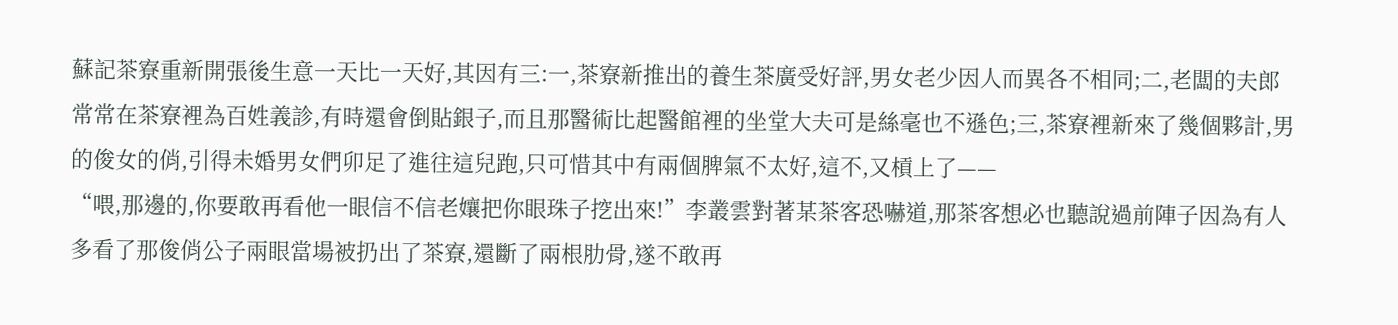蘇記茶寮重新開張後生意一天比一天好,其因有三:一,茶寮新推出的養生茶廣受好評,男女老少因人而異各不相同;二,老闆的夫郎常常在茶寮裡為百姓義診,有時還會倒貼銀子,而且那醫術比起醫館裡的坐堂大夫可是絲毫也不遜色;三,茶寮裡新來了幾個夥計,男的俊女的俏,引得未婚男女們卯足了進往這兒跑,只可惜其中有兩個脾氣不太好,這不,又槓上了——
“喂,那邊的,你要敢再看他一眼信不信老孃把你眼珠子挖出來!”李叢雲對著某茶客恐嚇道,那茶客想必也聽說過前陣子因為有人多看了那俊俏公子兩眼當場被扔出了茶寮,還斷了兩根肋骨,遂不敢再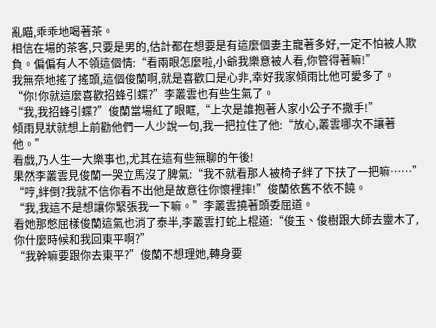亂瞄,乖乖地喝著茶。
相信在場的茶客,只要是男的,估計都在想要是有這麼個妻主寵著多好,一定不怕被人欺負。偏偏有人不領這個情:“看兩眼怎麼啦,小爺我樂意被人看,你管得著嘛!”
我無奈地搖了搖頭,這個俊蘭啊,就是喜歡口是心非,幸好我家傾雨比他可愛多了。
“你!你就這麼喜歡招蜂引蝶?”李叢雲也有些生氣了。
“我,我招蜂引蝶?”俊蘭當場紅了眼眶,“上次是誰抱著人家小公子不撒手!”
傾雨見狀就想上前勸他們一人少說一句,我一把拉住了他:“放心,叢雲哪次不讓著他。”
看戲,乃人生一大樂事也,尤其在這有些無聊的午後!
果然李叢雲見俊蘭一哭立馬沒了脾氣:“我不就看那人被椅子絆了下扶了一把嘛……”
“哼,絆倒?我就不信你看不出他是故意往你懷裡摔!”俊蘭依舊不依不饒。
“我,我這不是想讓你緊張我一下嘛。”李叢雲撓著頭委屈道。
看她那憋屈樣俊蘭這氣也消了泰半,李叢雲打蛇上棍道:“俊玉、俊樹跟大師去靈木了,你什麼時候和我回東平啊?”
“我幹嘛要跟你去東平?”俊蘭不想理她,轉身要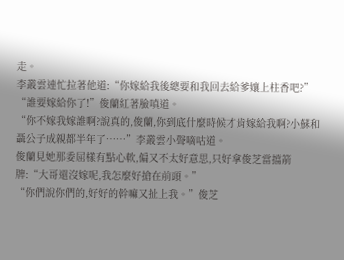走。
李叢雲連忙拉著他道:“你嫁給我後總要和我回去給爹孃上柱香吧?”
“誰要嫁給你了!”俊蘭紅著臉嗔道。
“你不嫁我嫁誰啊?說真的,俊蘭,你到底什麼時候才肯嫁給我啊?小蘇和聶公子成親都半年了……”李叢雲小聲嘀咕道。
俊蘭見她那委屈樣有點心軟,偏又不太好意思,只好拿俊芝當擋箭牌:“大哥還沒嫁呢,我怎麼好搶在前頭。”
“你們說你們的,好好的幹嘛又扯上我。”俊芝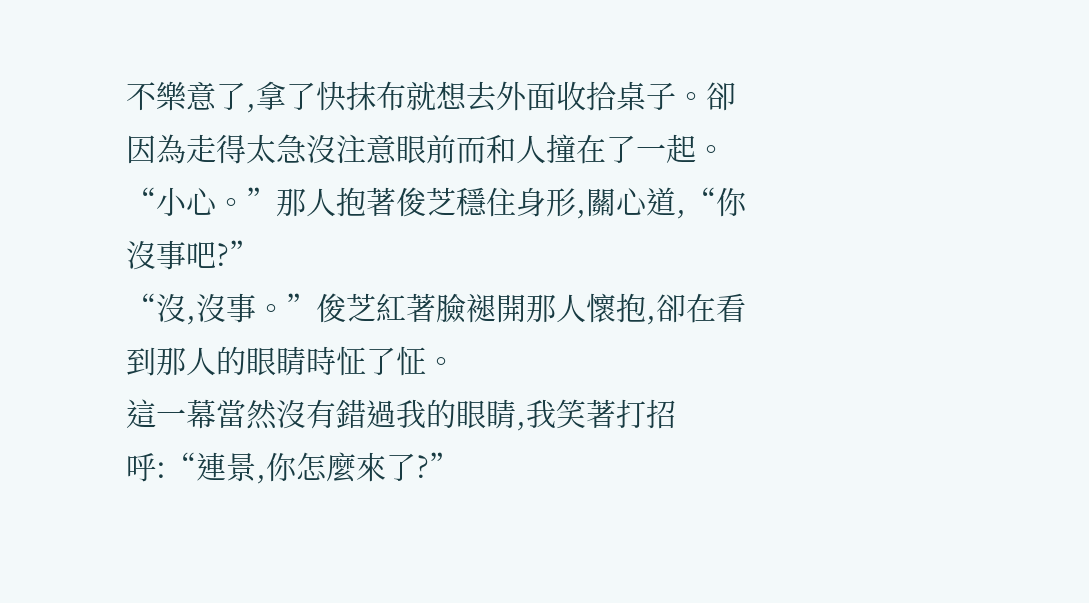不樂意了,拿了快抹布就想去外面收拾桌子。卻因為走得太急沒注意眼前而和人撞在了一起。
“小心。”那人抱著俊芝穩住身形,關心道,“你沒事吧?”
“沒,沒事。”俊芝紅著臉褪開那人懷抱,卻在看到那人的眼睛時怔了怔。
這一幕當然沒有錯過我的眼睛,我笑著打招呼:“連景,你怎麼來了?”